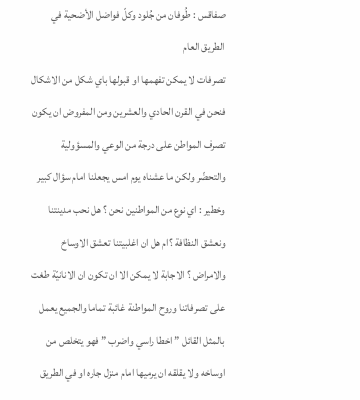صفاقس : طُوفان من جُلود وكلّ فواضل الأضحية في الطريق العام
تصرفات لا يمكن تفهمها او قبولها باي شكل من الاشكال فنحن في القرن الحادي والعشرين ومن المفروض ان يكون تصرف المواطن على درجة من الوعي والمسؤولية والتحضّر ولكن ما عشناه يوم امس يجعلنا امام سؤال كبير وخطير : اي نوع من المواطنين نحن ؟ هل نحب مدينتنا ونعشق النظافة ؟ام هل ان اغلبيتنا تعشق الاوساخ والامراض ؟ الاجابة لا يمكن الا ان تكون ان الانانيّة طغت على تصرفاتنا وروح المواطنة غائبة تماما والجميع يعمل بالمثل القائل ” اخطا راسي واضرب ” فهو يتخلص من اوساخه ولا يقلقه ان يرميها امام منزل جاره او في الطريق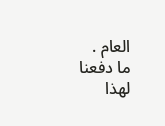العام .
ما دفعنا لهذا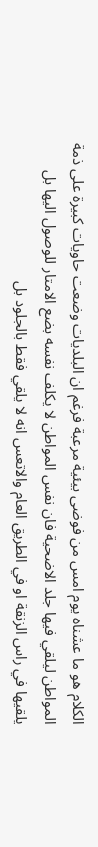الكلام هو ما عشناه يوم امس من فوضى بيئية مرعبة فرغم ان البلديات وضعت حاويات كبيرة على ذمة المواطن ليلقي فيها جلد الاضحية فان نفس المواطن لا يكلف نفسه بضع الامتار للوصول اليها بل يلقيها في راس الزنقة او في الطريق العام والاتعس انه لا يلقي فقط بالجلود بل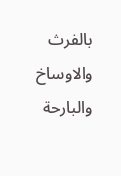بالفرث والاوساخ والبارحة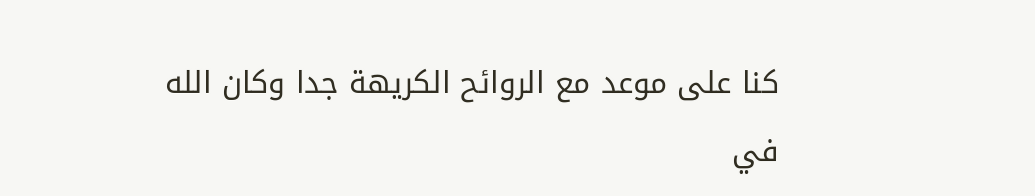كنا على موعد مع الروائح الكريهة جدا وكان الله في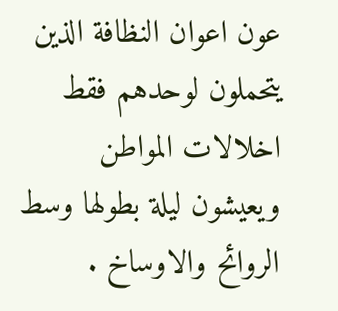عون اعوان النظافة الذين يتحملون لوحدهم فقط اخلالات المواطن ويعيشون ليلة بطولها وسط الروائح والاوساخ .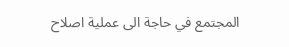المجتمع في حاجة الى عملية اصلاح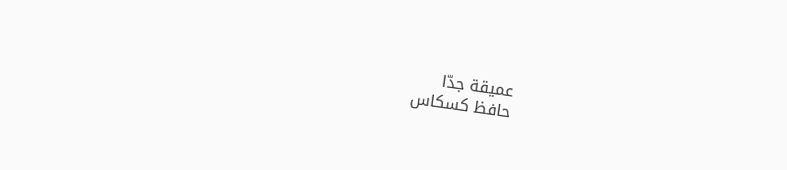عميقة جدّا
حافظ كسكاس